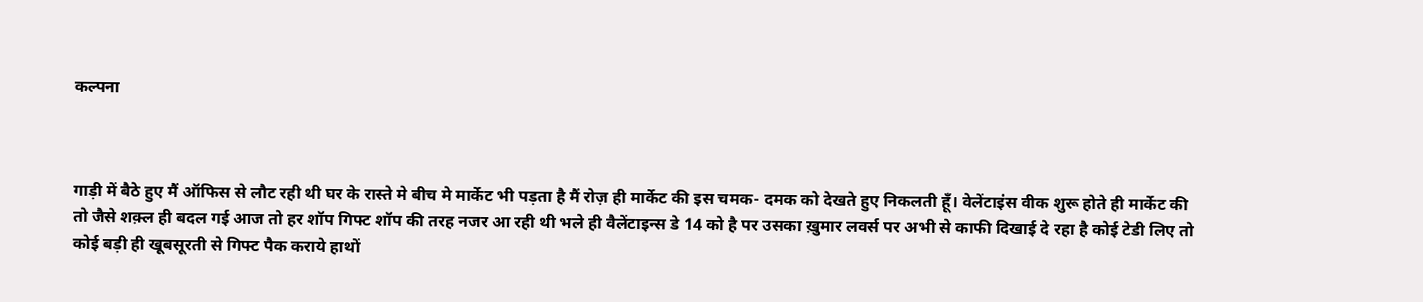कल्पना



गाड़ी में बैठे हुए मैं ऑफिस से लौट रही थी घर के रास्ते मे बीच मे मार्केट भी पड़ता है मैं रोज़ ही मार्केट की इस चमक- दमक को देखते हुए निकलती हूँ। वेलेंटाइंस वीक शुरू होते ही मार्केट की तो जैसे शक़्ल ही बदल गई आज तो हर शॉप गिफ्ट शॉप की तरह नजर आ रही थी भले ही वैलेंटाइन्स डे 14 को है पर उसका ख़ुमार लवर्स पर अभी से काफी दिखाई दे रहा है कोई टेडी लिए तो कोई बड़ी ही खूबसूरती से गिफ्ट पैक कराये हाथों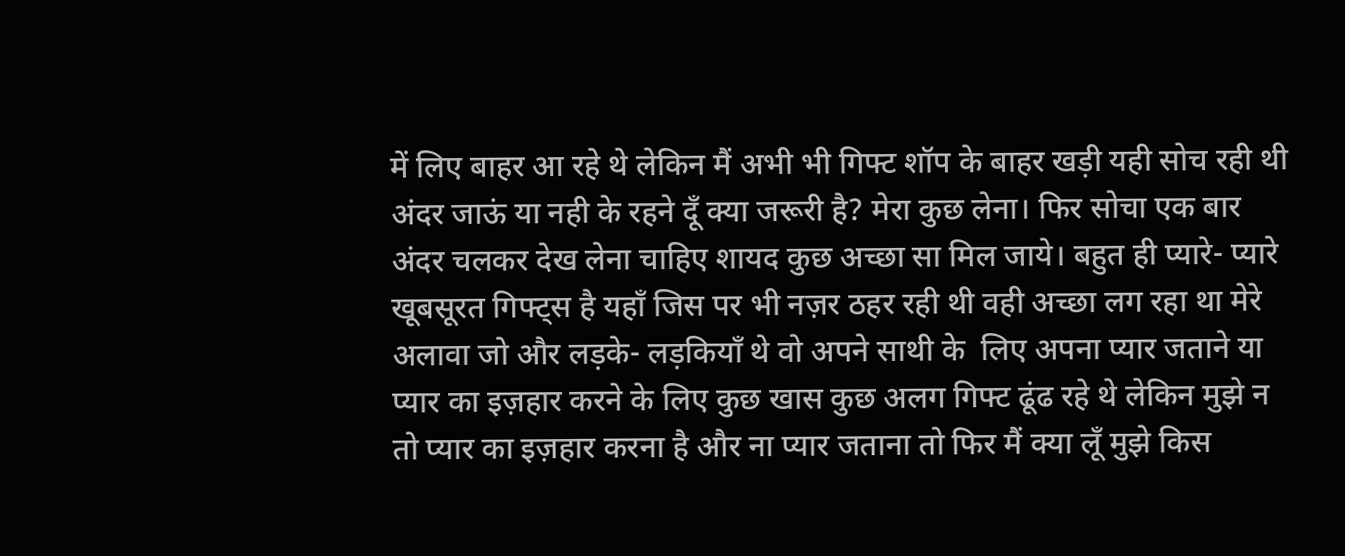में लिए बाहर आ रहे थे लेकिन मैं अभी भी गिफ्ट शॉप के बाहर खड़ी यही सोच रही थी अंदर जाऊं या नही के रहने दूँ क्या जरूरी है? मेरा कुछ लेना। फिर सोचा एक बार अंदर चलकर देख लेना चाहिए शायद कुछ अच्छा सा मिल जाये। बहुत ही प्यारे- प्यारे खूबसूरत गिफ्ट्स है यहाँ जिस पर भी नज़र ठहर रही थी वही अच्छा लग रहा था मेरे अलावा जो और लड़के- लड़कियाँ थे वो अपने साथी के  लिए अपना प्यार जताने या प्यार का इज़हार करने के लिए कुछ खास कुछ अलग गिफ्ट ढूंढ रहे थे लेकिन मुझे न तो प्यार का इज़हार करना है और ना प्यार जताना तो फिर मैं क्या लूँ मुझे किस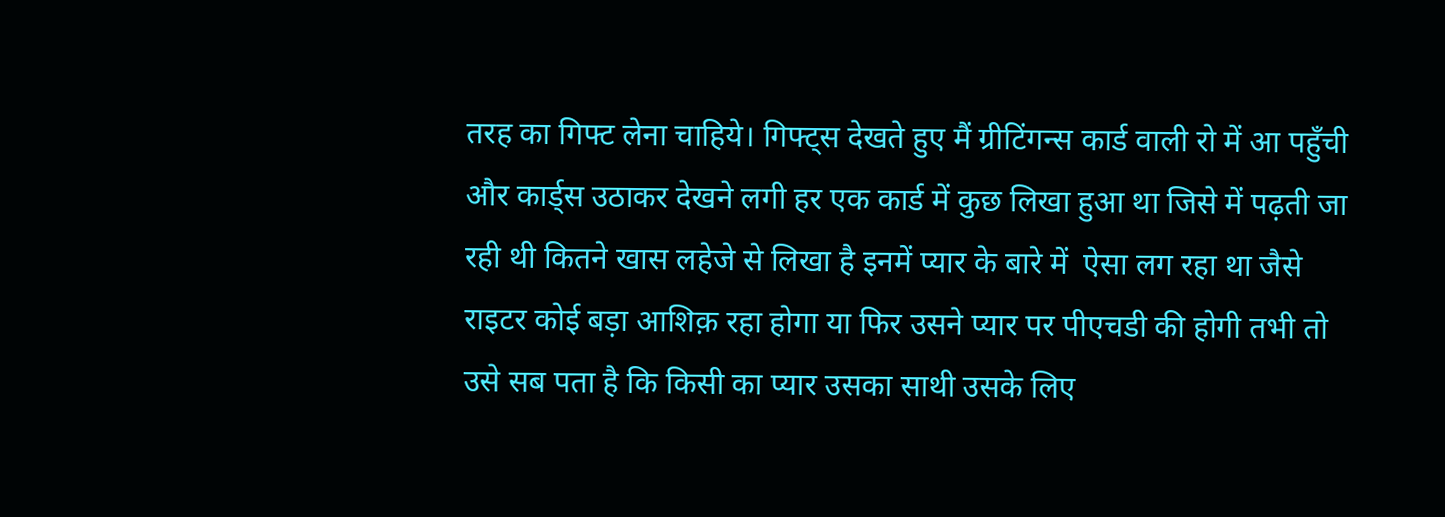तरह का गिफ्ट लेना चाहिये। गिफ्ट्स देखते हुए मैं ग्रीटिंगन्स कार्ड वाली रो में आ पहुँची और कार्ड्स उठाकर देखने लगी हर एक कार्ड में कुछ लिखा हुआ था जिसे में पढ़ती जा रही थी कितने खास लहेजे से लिखा है इनमें प्यार के बारे में  ऐसा लग रहा था जैसे राइटर कोई बड़ा आशिक़ रहा होगा या फिर उसने प्यार पर पीएचडी की होगी तभी तो उसे सब पता है कि किसी का प्यार उसका साथी उसके लिए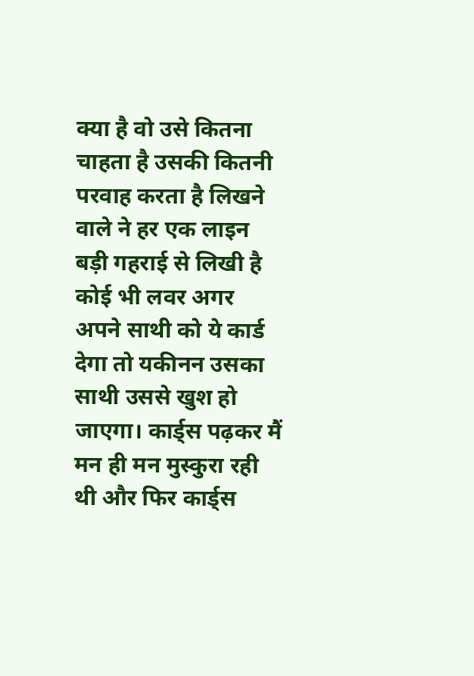क्या है वो उसे कितना चाहता है उसकी कितनी परवाह करता है लिखने वाले ने हर एक लाइन बड़ी गहराई से लिखी है कोई भी लवर अगर अपने साथी को ये कार्ड देगा तो यकीनन उसका साथी उससे खुश हो जाएगा। कार्ड्स पढ़कर मैं मन ही मन मुस्कुरा रही थी और फिर कार्ड्स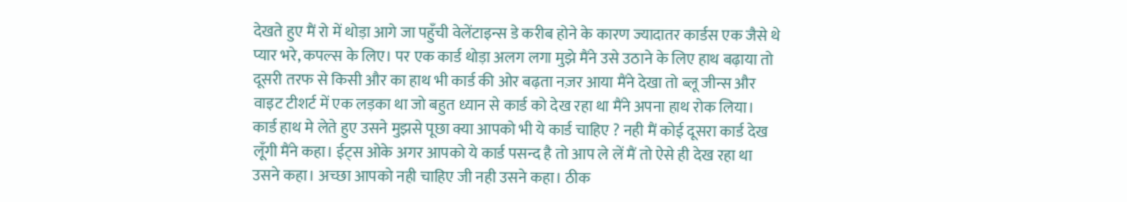देखते हुए मैं रो में थोड़ा आगे जा पहुँची वेलेंटाइन्स डे करीब होने के कारण ज्यादातर कार्डस एक जैसे थे प्यार भरे, कपल्स के लिए। पर एक कार्ड थोड़ा अलग लगा मुझे मैंने उसे उठाने के लिए हाथ बढ़ाया तो दूसरी तरफ से किसी और का हाथ भी कार्ड की ओर बढ़ता नज़र आया मैंने देखा तो ब्लू जीन्स और वाइट टीशर्ट में एक लड़का था जो बहुत ध्यान से कार्ड को देख रहा था मैंने अपना हाथ रोक लिया। कार्ड हाथ मे लेते हुए उसने मुझसे पूछा क्या आपको भी ये कार्ड चाहिए ? नही मैं कोई दूसरा कार्ड देख लूँगी मैंने कहा। ईट्स ओके अगर आपको ये कार्ड पसन्द है तो आप ले लें मैं तो ऐसे ही देख रहा था उसने कहा। अच्छा आपको नही चाहिए जी नही उसने कहा। ठीक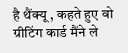है थैंक्यू , कहते हुए वो ग्रीटिंग कार्ड मैंने ले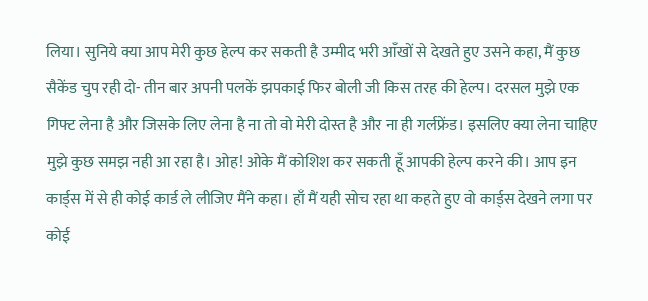लिया। सुनिये क्या आप मेरी कुछ हेल्प कर सकती है उम्मीद भरी आँखों से देखते हुए उसने कहा, मैं कुछ सैकेंड चुप रही दो- तीन बार अपनी पलकें झपकाई फिर बोली जी किस तरह की हेल्प। दरसल मुझे एक गिफ्ट लेना है और जिसके लिए लेना है ना तो वो मेरी दोस्त है और ना ही गर्लफ्रेंड। इसलिए क्या लेना चाहिए मुझे कुछ समझ नही आ रहा है। ओह! ओके मैं कोशिश कर सकती हूँ आपकी हेल्प करने की। आप इन कार्ड्स में से ही कोई कार्ड ले लीजिए मैंने कहा। हाँ मैं यही सोच रहा था कहते हुए वो कार्ड्स देखने लगा पर कोई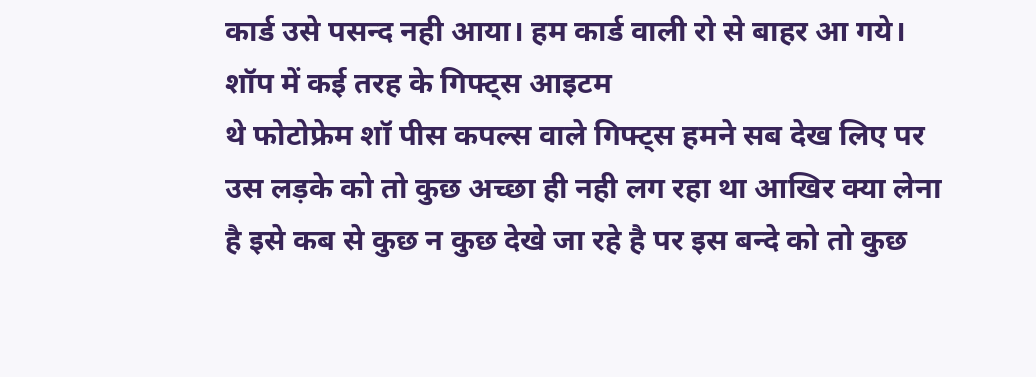कार्ड उसे पसन्द नही आया। हम कार्ड वाली रो से बाहर आ गये। शॉप में कई तरह के गिफ्ट्स आइटम
थे फोटोफ्रेम शॉ पीस कपल्स वाले गिफ्ट्स हमने सब देख लिए पर उस लड़के को तो कुछ अच्छा ही नही लग रहा था आखिर क्या लेना है इसे कब से कुछ न कुछ देखे जा रहे है पर इस बन्दे को तो कुछ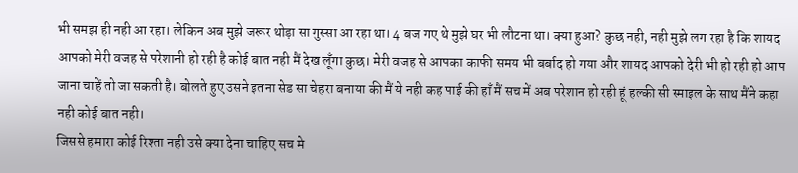भी समझ ही नही आ रहा। लेकिन अब मुझे जरूर थोड़ा सा गुस्सा आ रहा था। 4 बज गए थे मुझे घर भी लौटना था। क्या हुआ? कुछ नही, नही मुझे लग रहा है कि शायद आपको मेरी वजह से परेशानी हो रही है कोई बात नही मैं देख लूँगा कुछ। मेरी वजह से आपका काफी समय भी बर्बाद हो गया और शायद आपको देरी भी हो रही हो आप जाना चाहें तो जा सकती है। बोलते हुए उसने इतना सेड सा चेहरा बनाया की मैं ये नही कह पाई की हाँ मैं सच में अब परेशान हो रही हूं हल्की सी स्माइल के साथ मैंने कहा नही कोई बात नही।
जिससे हमारा कोई रिश्ता नही उसे क्या देना चाहिए सच मे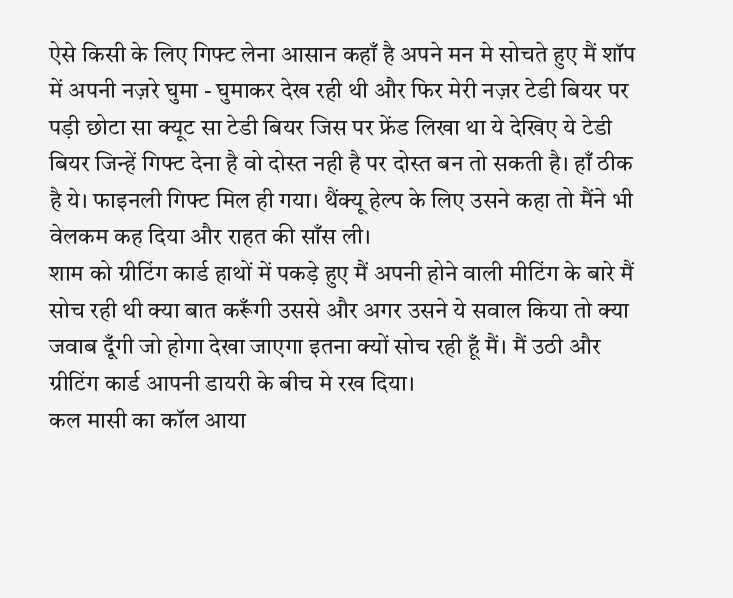ऐसे किसी के लिए गिफ्ट लेना आसान कहाँ है अपने मन मे सोचते हुए मैं शॉप में अपनी नज़रे घुमा - घुमाकर देख रही थी और फिर मेरी नज़र टेडी बियर पर पड़ी छोटा सा क्यूट सा टेडी बियर जिस पर फ्रेंड लिखा था ये देखिए ये टेडी बियर जिन्हें गिफ्ट देना है वो दोस्त नही है पर दोस्त बन तो सकती है। हाँ ठीक है ये। फाइनली गिफ्ट मिल ही गया। थैंक्यू हेल्प के लिए उसने कहा तो मैंने भी वेलकम कह दिया और राहत की साँस ली।
शाम को ग्रीटिंग कार्ड हाथों में पकड़े हुए मैं अपनी होने वाली मीटिंग के बारे मैं सोच रही थी क्या बात करूँगी उससे और अगर उसने ये सवाल किया तो क्या जवाब दूँगी जो होगा देखा जाएगा इतना क्यों सोच रही हूँ मैं। मैं उठी और ग्रीटिंग कार्ड आपनी डायरी के बीच मे रख दिया।
कल मासी का कॉल आया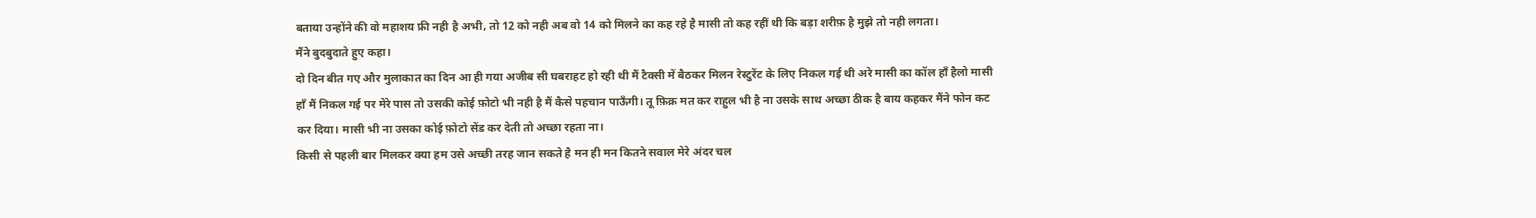बताया उन्होंने की वो महाशय फ्री नही है अभी, तो 12 को नही अब वो 14 को मिलने का कह रहे है मासी तो कह रहीं थी कि बड़ा शरीफ़ है मुझे तो नही लगता।
मैंने बुदबुदाते हुए कहा।
दो दिन बीत गए और मुलाकात का दिन आ ही गया अजीब सी घबराहट हो रही थी मैं टैक्सी में बैठकर मिलन रेस्टुरेंट के लिए निकल गई थी अरे मासी का कॉल हाँ हैलो मासी हाँ मैं निकल गई पर मेरे पास तो उसकी कोई फ़ोटो भी नही है मैं कैसे पहचान पाऊँगी। तू फ़िक्र मत कर राहुल भी है ना उसके साथ अच्छा ठीक है बाय कहकर मैंने फोन कट कर दिया। मासी भी ना उसका कोई फ़ोटो सेंड कर देती तो अच्छा रहता ना।
किसी से पहली बार मिलकर क्या हम उसे अच्छी तरह जान सकते है मन ही मन कितने सवाल मेरे अंदर चल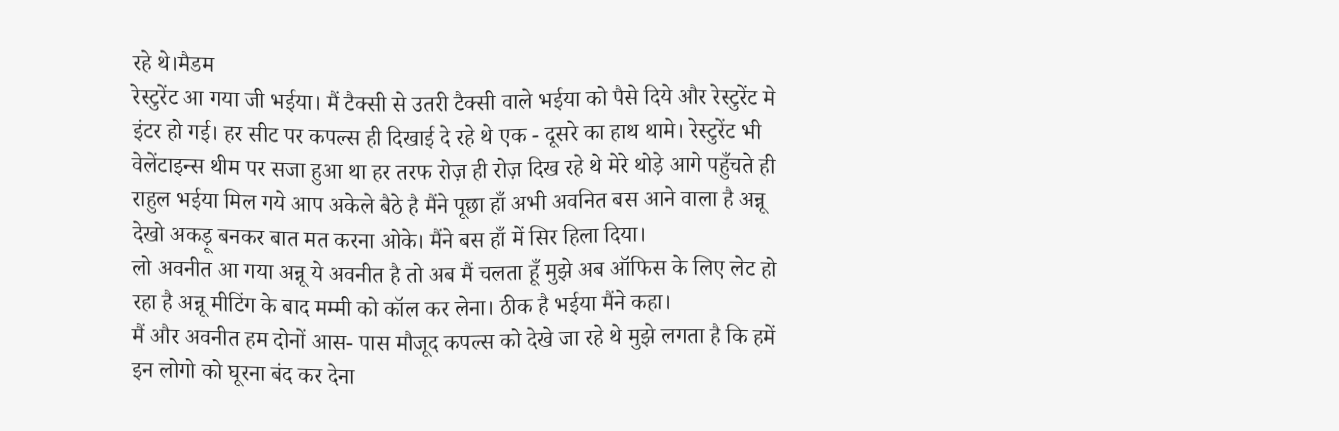रहे थे।मैडम
रेस्टुरेंट आ गया जी भईया। मैं टैक्सी से उतरी टैक्सी वाले भईया को पैसे दिये और रेस्टुरेंट मे इंटर हो गई। हर सीट पर कपल्स ही दिखाई दे रहे थे एक - दूसरे का हाथ थामे। रेस्टुरेंट भी वेलेंटाइन्स थीम पर सजा हुआ था हर तरफ रोज़ ही रोज़ दिख रहे थे मेरे थोड़े आगे पहुँचते ही राहुल भईया मिल गये आप अकेले बैठे है मैंने पूछा हाँ अभी अवनित बस आने वाला है अन्नू देखो अकड़ू बनकर बात मत करना ओके। मैंने बस हाँ में सिर हिला दिया।
लो अवनीत आ गया अन्नू ये अवनीत है तो अब मैं चलता हूँ मुझे अब ऑफिस के लिए लेट हो रहा है अन्नू मीटिंग के बाद मम्मी को कॉल कर लेना। ठीक है भईया मैंने कहा।
मैं और अवनीत हम दोनों आस- पास मौजूद कपल्स को देखे जा रहे थे मुझे लगता है कि हमें इन लोगो को घूरना बंद कर देना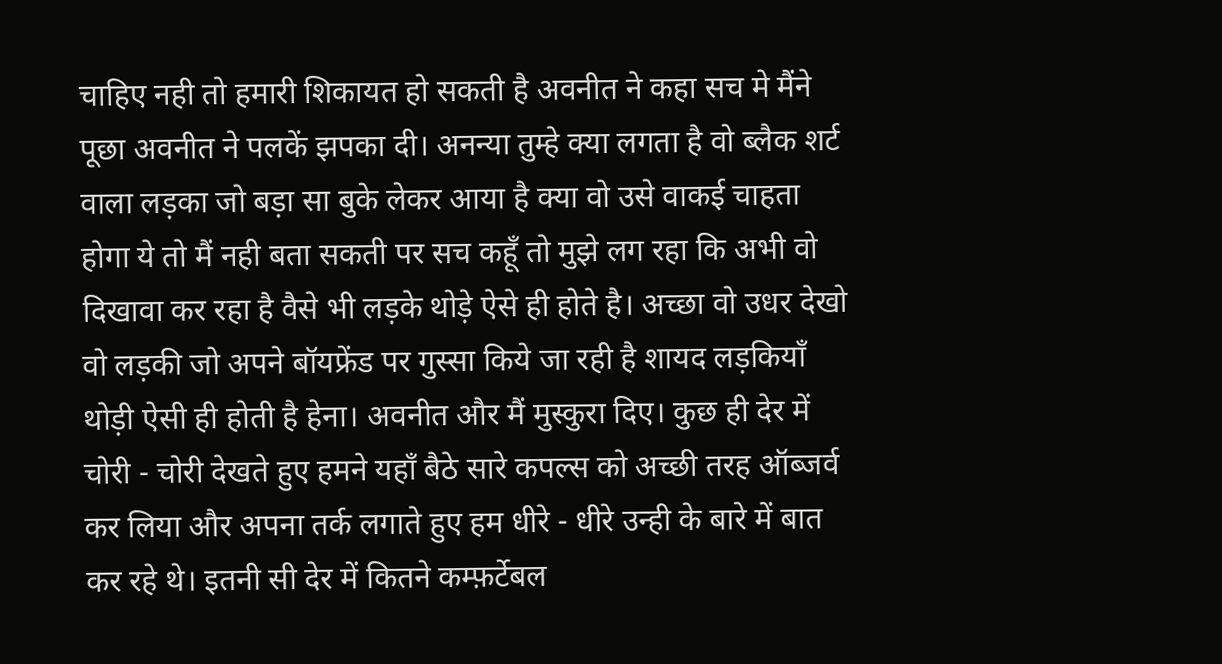चाहिए नही तो हमारी शिकायत हो सकती है अवनीत ने कहा सच मे मैंने पूछा अवनीत ने पलकें झपका दी। अनन्या तुम्हे क्या लगता है वो ब्लैक शर्ट वाला लड़का जो बड़ा सा बुके लेकर आया है क्या वो उसे वाकई चाहता होगा ये तो मैं नही बता सकती पर सच कहूँ तो मुझे लग रहा कि अभी वो दिखावा कर रहा है वैसे भी लड़के थोड़े ऐसे ही होते है। अच्छा वो उधर देखो वो लड़की जो अपने बॉयफ्रेंड पर गुस्सा किये जा रही है शायद लड़कियाँ थोड़ी ऐसी ही होती है हेना। अवनीत और मैं मुस्कुरा दिए। कुछ ही देर में चोरी - चोरी देखते हुए हमने यहाँ बैठे सारे कपल्स को अच्छी तरह ऑब्जर्व कर लिया और अपना तर्क लगाते हुए हम धीरे - धीरे उन्ही के बारे में बात कर रहे थे। इतनी सी देर में कितने कम्फ़र्टेबल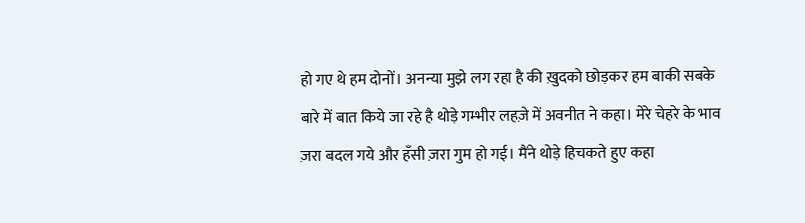हो गए थे हम दोनों। अनन्या मुझे लग रहा है की ख़ुदको छोड़कर हम बाकी सबके बारे में बात किये जा रहे है थोड़े गम्भीर लहज़े में अवनीत ने कहा। मेरे चेहरे के भाव ज़रा बदल गये और हँसी ज़रा गुम हो गई। मैंने थोड़े हिचकते हुए कहा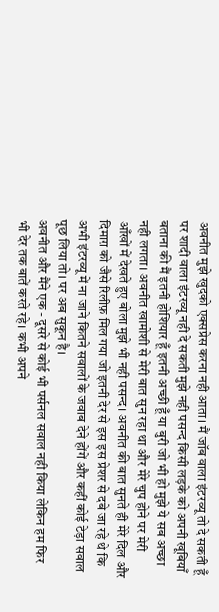अवनीत मुझे खुदको एक्सप्रेस करना नही आता। मैं जॉब वाला इंटरव्यू तो दे सकती हूँ पर शादी वाला इंटरव्यू नही दे सकती मुझे नही पसन्द किसी लड़के को अपनी खूबियाँ बताना की मैं इतनी होशियार हूँ इतनी अच्छी हूँ या बुरी जो भी हो मुझे ये सब अच्छा नही लगता। अवनीत खामोशी से मेरी बात सुन रहा था और मेरे चुप होने पर मेरी आँखों में देखते हुए बोला मुझे भी नही पसन्द। अवनीत की बात सुनते ही मेरे दिल और दिमाग़ को जैसे रिलीफ़ मिल गया जो इतनी देर से इस इस प्रेशर से दबे जा रहे थे कि अभी इंटरव्यू में ना जाने कितने सवालों के जवाब देने होंगें और कहीं कोई टेड़ा सवाल पूछ लिया तो। पर अब सुकून है।
अवनीत और मैंने एक - दूसरे से कोई भी पर्सनल सवाल नही किया लेकिन हम फिर भी देर तक बातें करते रहे। कभी अपने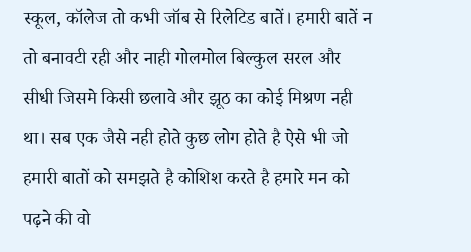स्कूल, कॉलेज तो कभी जॉब से रिलेटिड बातें। हमारी बातें न तो बनावटी रही और नाही गोलमोल बिल्कुल सरल और सीधी जिसमे किसी छलावे और झूठ का कोई मिश्रण नही था। सब एक जैसे नही होते कुछ लोग होते है ऐसे भी जो हमारी बातों को समझते है कोशिश करते है हमारे मन को पढ़ने की वो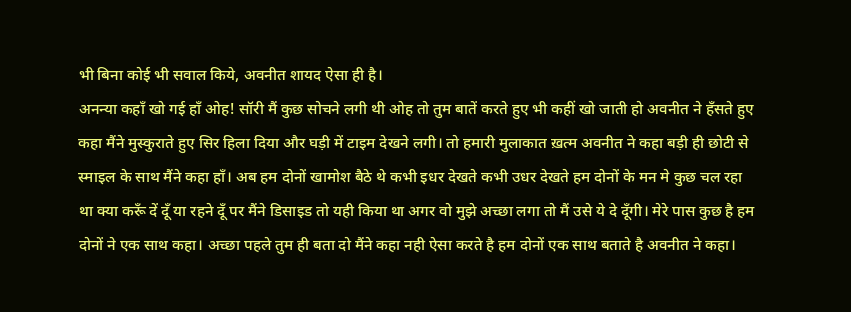भी बिना कोई भी सवाल किये, अवनीत शायद ऐसा ही है।
अनन्या कहाँ खो गई हाँ ओह! सॉरी मैं कुछ सोचने लगी थी ओह तो तुम बातें करते हुए भी कहीं खो जाती हो अवनीत ने हँसते हुए कहा मैंने मुस्कुराते हुए सिर हिला दिया और घड़ी में टाइम देखने लगी। तो हमारी मुलाकात ख़त्म अवनीत ने कहा बड़ी ही छोटी से स्माइल के साथ मैंने कहा हाँ। अब हम दोनों खामोश बैठे थे कभी इधर देखते कभी उधर देखते हम दोनों के मन मे कुछ चल रहा था क्या करूँ दें दूँ या रहने दूँ पर मैंने डिसाइड तो यही किया था अगर वो मुझे अच्छा लगा तो मैं उसे ये दे दूँगी। मेरे पास कुछ है हम दोनों ने एक साथ कहा। अच्छा पहले तुम ही बता दो मैंने कहा नही ऐसा करते है हम दोनों एक साथ बताते है अवनीत ने कहा।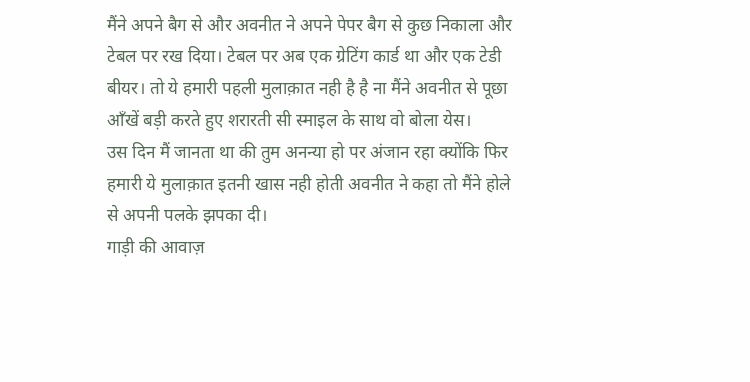मैंने अपने बैग से और अवनीत ने अपने पेपर बैग से कुछ निकाला और टेबल पर रख दिया। टेबल पर अब एक ग्रेटिंग कार्ड था और एक टेडी बीयर। तो ये हमारी पहली मुलाक़ात नही है है ना मैंने अवनीत से पूछा आँखें बड़ी करते हुए शरारती सी स्माइल के साथ वो बोला येस।
उस दिन मैं जानता था की तुम अनन्या हो पर अंजान रहा क्योंकि फिर हमारी ये मुलाक़ात इतनी खास नही होती अवनीत ने कहा तो मैंने होले से अपनी पलके झपका दी।
गाड़ी की आवाज़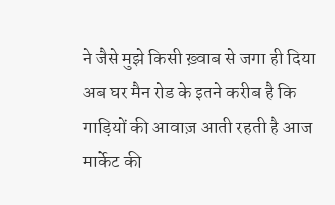ने जैसे मुझे किसी ख़्वाब से जगा ही दिया अब घर मैन रोड के इतने करीब है कि गाड़ियों की आवाज़ आती रहती है आज मार्केट की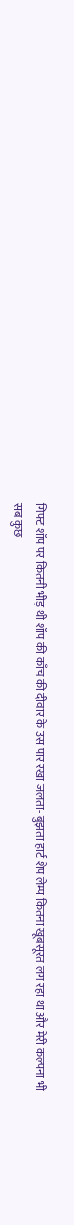गिफ्ट शॉप पर कितनी भीड़ थी शॉप की काँच की दीवार के उस पार रखा जलता- बुझता हार्ट शेप लेम्प कितना खूबसूरत लग रहा था और मेरी कल्पना भी
सब कुछ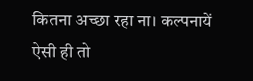कितना अच्छा रहा ना। कल्पनायें ऐसी ही तो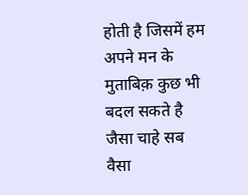होती है जिसमें हम अपने मन के मुताबिक़ कुछ भी बदल सकते है जैसा चाहे सब वैसा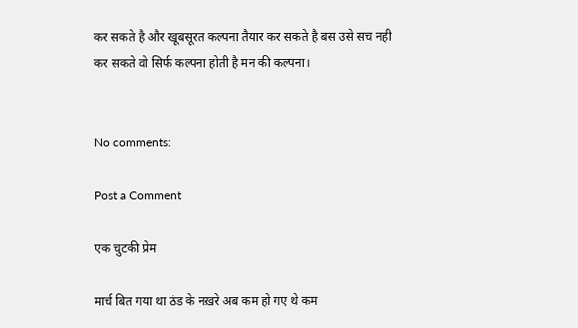कर सकते है और खूबसूरत कल्पना तैयार कर सकते है बस उसे सच नही कर सकते वो सिर्फ कल्पना होती है मन की कल्पना।


No comments:

Post a Comment

एक चुटकी प्रेम

मार्च बित गया था ठंड के नख़रे अब कम हो गए थे कम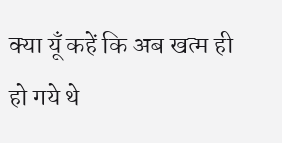क्या यूँ कहें कि अब खत्म ही हो गये थे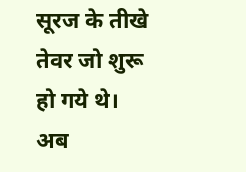सूरज के तीखे तेवर जो शुरू हो गये थे। अब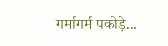गर्मागर्म पकोड़े...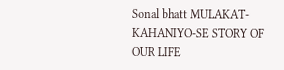Sonal bhatt MULAKAT-KAHANIYO-SE STORY OF OUR LIFE